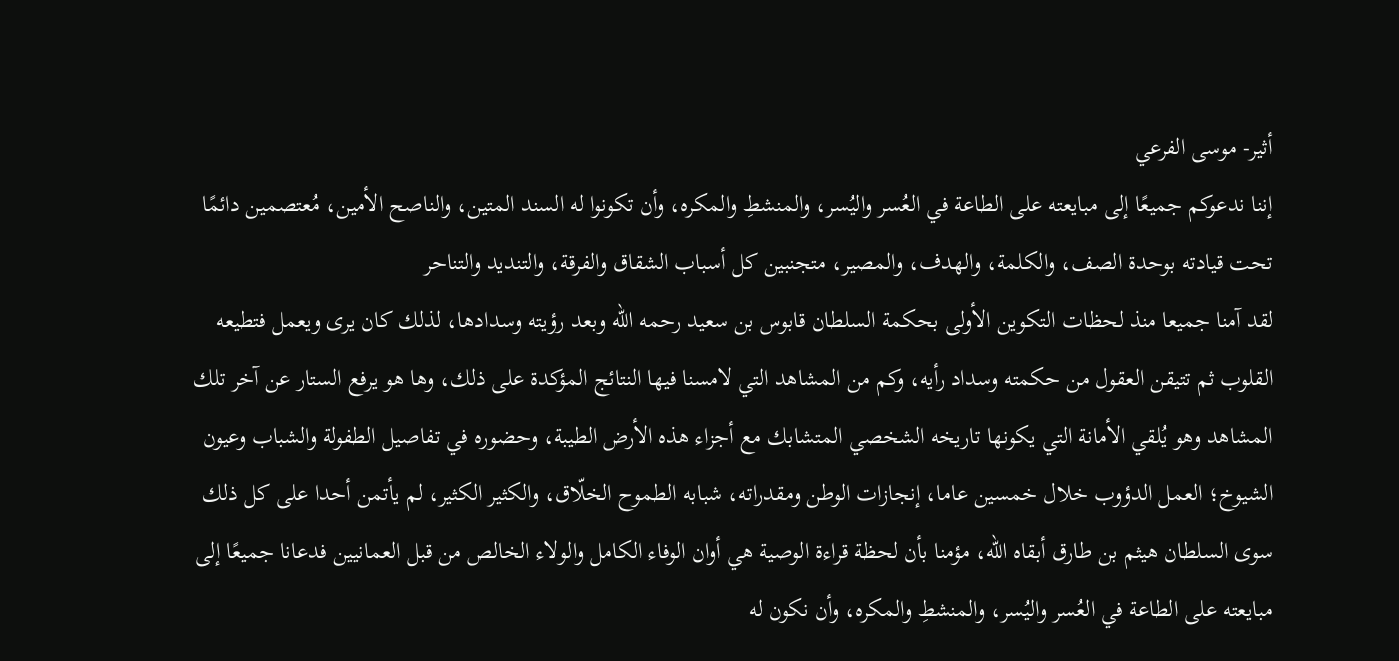أثير- موسى الفرعي
إننا ندعوكم جميعًا إلى مبايعته على الطاعة في العُسر واليُسر، والمنشطِ والمكره، وأن تكونوا له السند المتين، والناصح الأمين، مُعتصمين دائمًا تحت قيادته بوحدة الصف، والكلمة، والهدف، والمصير، متجنبين كل أسباب الشقاق والفرقة، والتنديد والتناحر
لقد آمنا جميعا منذ لحظات التكوين الأولى بحكمة السلطان قابوس بن سعيد رحمه الله وبعد رؤيته وسدادها، لذلك كان يرى ويعمل فتطيعه القلوب ثم تتيقن العقول من حكمته وسداد رأيه، وكم من المشاهد التي لامسنا فيها النتائج المؤكدة على ذلك، وها هو يرفع الستار عن آخر تلك المشاهد وهو يُلقي الأمانة التي يكونها تاريخه الشخصي المتشابك مع أجزاء هذه الأرض الطيبة، وحضوره في تفاصيل الطفولة والشباب وعيون الشيوخ؛ العمل الدؤوب خلال خمسين عاما، إنجازات الوطن ومقدراته، شبابه الطموح الخلّاق، والكثير الكثير، لم يأتمن أحدا على كل ذلك سوى السلطان هيثم بن طارق أبقاه الله، مؤمنا بأن لحظة قراءة الوصية هي أوان الوفاء الكامل والولاء الخالص من قبل العمانيين فدعانا جميعًا إلى مبايعته على الطاعة في العُسر واليُسر، والمنشطِ والمكره، وأن نكون له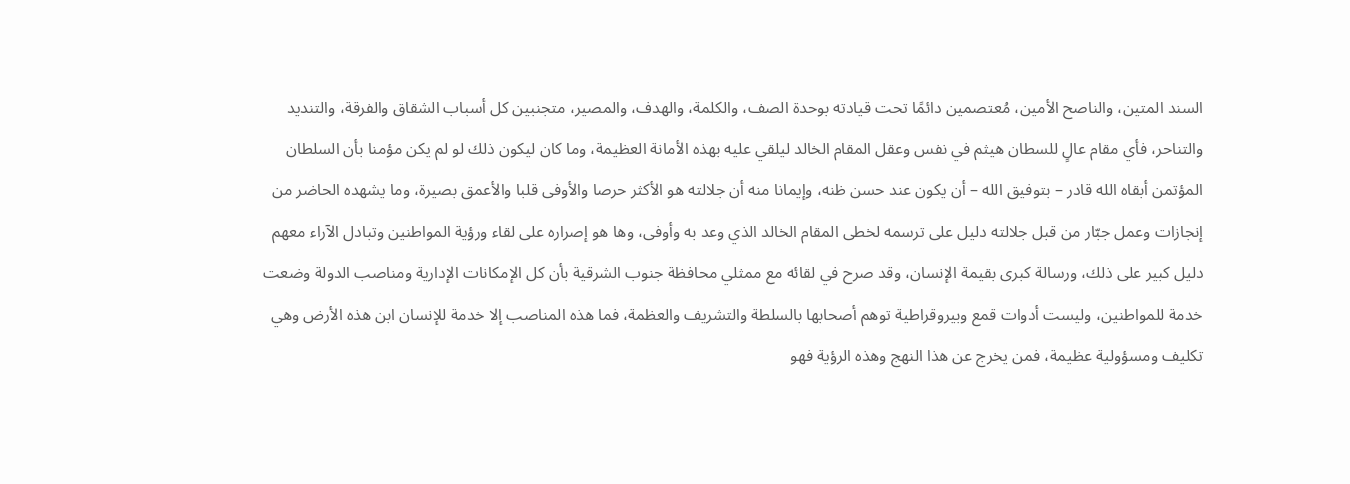السند المتين، والناصح الأمين، مُعتصمين دائمًا تحت قيادته بوحدة الصف، والكلمة، والهدف، والمصير، متجنبين كل أسباب الشقاق والفرقة، والتنديد والتناحر، فأي مقام عالٍ للسطان هيثم في نفس وعقل المقام الخالد ليلقي عليه بهذه الأمانة العظيمة، وما كان ليكون ذلك لو لم يكن مؤمنا بأن السلطان المؤتمن أبقاه الله قادر – بتوفيق الله – أن يكون عند حسن ظنه، وإيمانا منه أن جلالته هو الأكثر حرصا والأوفى قلبا والأعمق بصيرة، وما يشهده الحاضر من إنجازات وعمل جبّار من قبل جلالته دليل على ترسمه لخطى المقام الخالد الذي وعد به وأوفى، وها هو إصراره على لقاء ورؤية المواطنين وتبادل الآراء معهم دليل كبير على ذلك، ورسالة كبرى بقيمة الإنسان، وقد صرح في لقائه مع ممثلي محافظة جنوب الشرقية بأن كل الإمكانات الإدارية ومناصب الدولة وضعت خدمة للمواطنين، وليست أدوات قمع وبيروقراطية توهم أصحابها بالسلطة والتشريف والعظمة، فما هذه المناصب إلا خدمة للإنسان ابن هذه الأرض وهي تكليف ومسؤولية عظيمة، فمن يخرج عن هذا النهج وهذه الرؤية فهو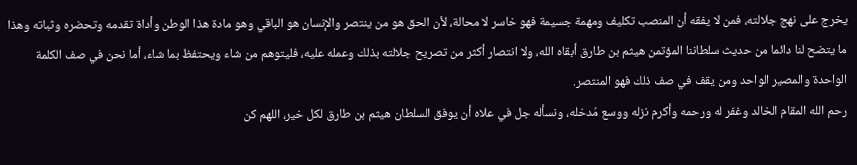يخرج على نهج جلالته، فمن لا يفقه أن المنصب تكليف ومهمة جسيمة فهو خاسر لا محالة، لأن الحق هو من ينتصر والإنسان هو الباقي وهو مادة هذا الوطن وأداة تقدمه وتحضره وثباته وهذا ما يتضح لنا دائما من حديث سلطاننا المؤتمن هيثم بن طارق أبقاه الله، ولا انتصار أكثر من تصريح جلالته بذلك وعمله عليه، فليتوهم من شاء ويحتفظ بما شاء، أما نحن في صف الكلمة الواحدة والمصير الواحد ومن يقف في صف ذلك فهو المنتصر.
رحم الله المقام الخالد وغفر له ورحمه وأكرم نزله ووسع مُدخله، ونسأله جل في علاه أن يوفق السلطان هيثم بن طارق لكل خير، اللهم كن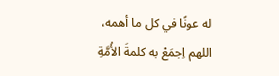له عونًا في كل ما أهمه، اللهم اِجمَعْ به كلمةَ الأُمَّةِ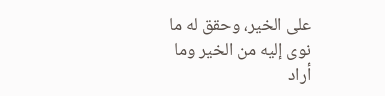على الخير، وحقق له ما نوى إليه من الخير وما أراد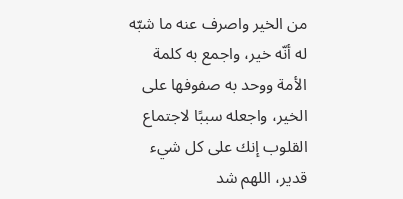من الخير واصرف عنه ما شبّه له أنّه خير، واجمع به كلمة الأمة ووحد به صفوفها على الخير، واجعله سببًا لاجتماع القلوب إنك على كل شيء قدير، اللهم شد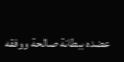عضده ببطانة صالحة ووفقه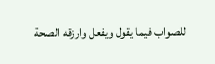للصواب فيما يقول ويفعل وارزقه الصحة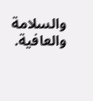والسلامة والعافية.